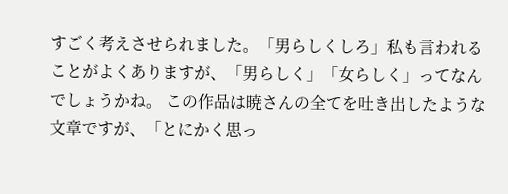すごく考えさせられました。「男らしくしろ」私も言われることがよくありますが、「男らしく」「女らしく」ってなんでしょうかね。 この作品は暁さんの全てを吐き出したような文章ですが、「とにかく思っ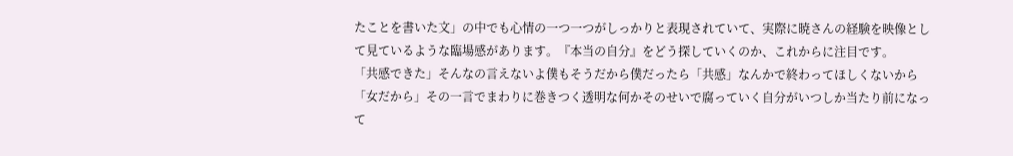たことを書いた文」の中でも心情の一つ一つがしっかりと表現されていて、実際に暁さんの経験を映像として見ているような臨場感があります。『本当の自分』をどう探していくのか、これからに注目です。
「共感できた」そんなの言えないよ僕もそうだから僕だったら「共感」なんかで終わってほしくないから「女だから」その一言でまわりに巻きつく透明な何かそのせいで腐っていく自分がいつしか当たり前になって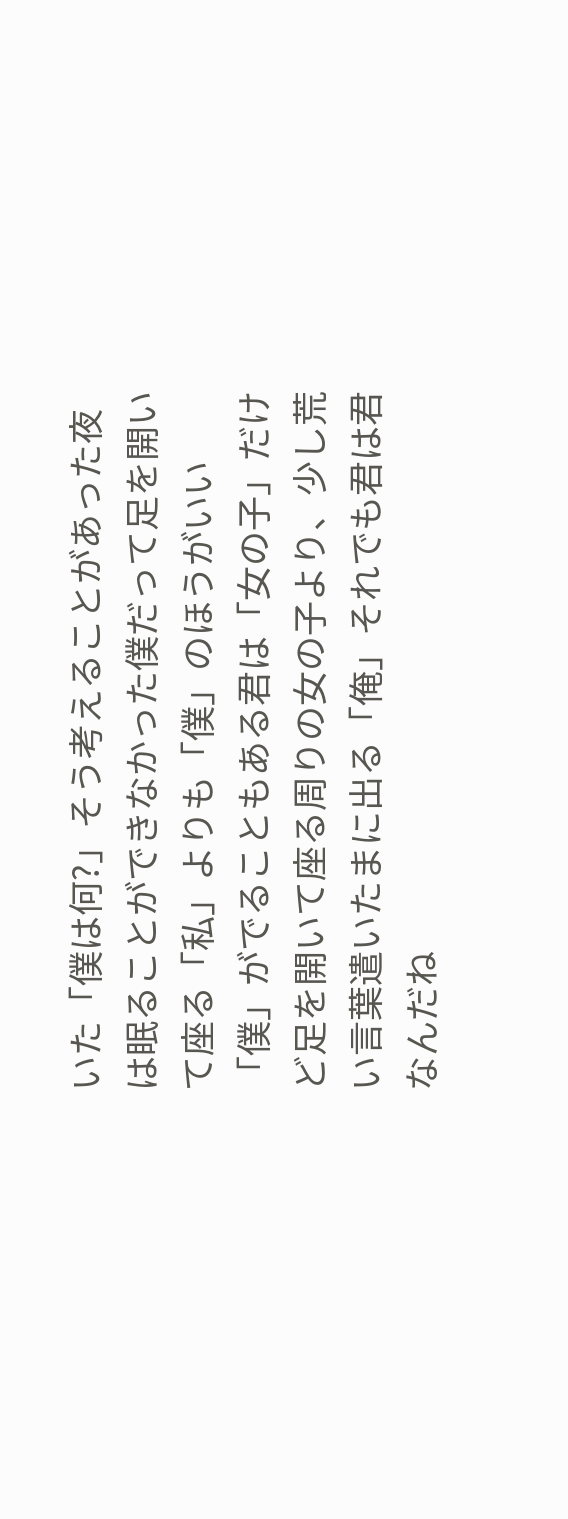いた「僕は何?」そう考えることがあった夜は眠ることができなかった僕だって足を開いて座る「私」よりも「僕」のほうがいい「僕」がでることもある君は「女の子」だけど足を開いて座る周りの女の子より、少し荒い言葉遣いたまに出る「俺」それでも君は君なんだね